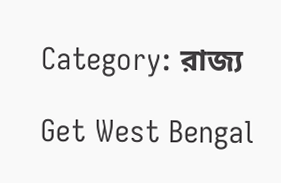Category: রাজ্য

Get West Bengal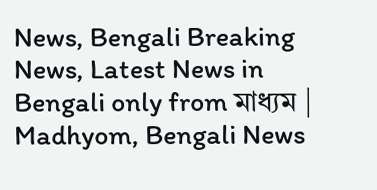News, Bengali Breaking News, Latest News in Bengali only from মাধ্যম | Madhyom, Bengali News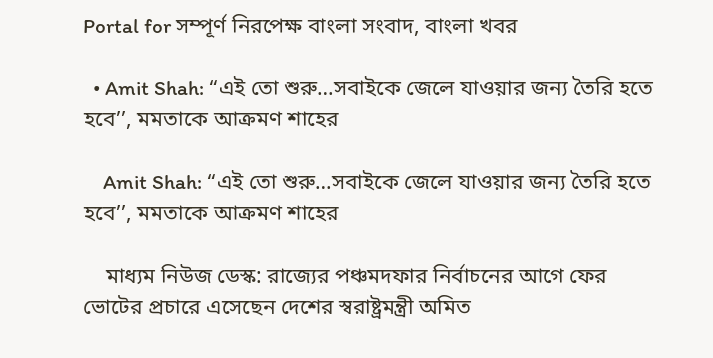Portal for সম্পূর্ণ নিরপেক্ষ বাংলা সংবাদ, বাংলা খবর

  • Amit Shah: “এই তো শুরু…সবাইকে জেলে যাওয়ার জন্য তৈরি হতে হবে’’, মমতাকে আক্রমণ শাহের

    Amit Shah: “এই তো শুরু…সবাইকে জেলে যাওয়ার জন্য তৈরি হতে হবে’’, মমতাকে আক্রমণ শাহের

    মাধ্যম নিউজ ডেস্ক: রাজ্যের পঞ্চমদফার নির্বাচনের আগে ফের ভোটের প্রচারে এসেছেন দেশের স্বরাষ্ট্রমন্ত্রী অমিত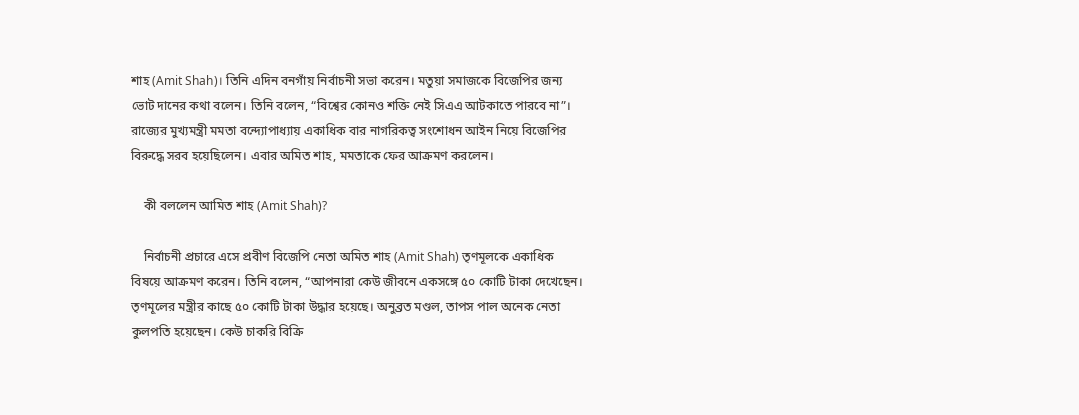শাহ (Amit Shah)। তিনি এদিন বনগাঁয় নির্বাচনী সভা করেন। মতুয়া সমাজকে বিজেপির জন্য ভোট দানের কথা বলেন। তিনি বলেন, “বিশ্বের কোনও শক্তি নেই সিএএ আটকাতে পারবে না”। রাজ্যের মুখ্যমন্ত্রী মমতা বন্দ্যোপাধ্যায় একাধিক বার নাগরিকত্ব সংশোধন আইন নিয়ে বিজেপির বিরুদ্ধে সরব হয়েছিলেন। এবার অমিত শাহ, মমতাকে ফের আক্রমণ করলেন।

    কী বললেন আমিত শাহ (Amit Shah)?

    নির্বাচনী প্রচারে এসে প্রবীণ বিজেপি নেতা অমিত শাহ (Amit Shah) তৃণমূলকে একাধিক বিষয়ে আক্রমণ করেন। তিনি বলেন, “আপনারা কেউ জীবনে একসঙ্গে ৫০ কোটি টাকা দেখেছেন। তৃণমূলের মন্ত্রীর কাছে ৫০ কোটি টাকা উদ্ধার হয়েছে। অনুব্রত মণ্ডল, তাপস পাল অনেক নেতা কুলপতি হয়েছেন। কেউ চাকরি বিক্রি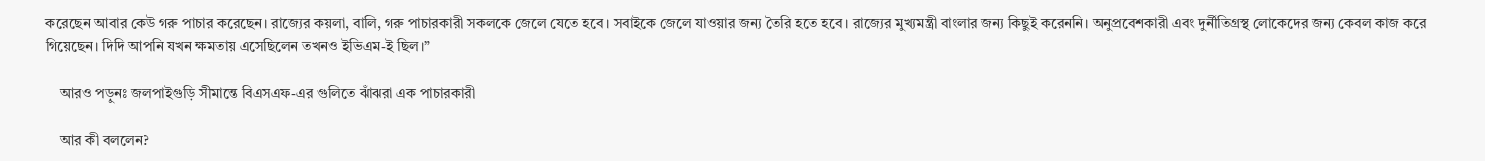করেছেন আবার কেউ গরু পাচার করেছেন। রাজ্যের কয়লা, বালি, গরু পাচারকারী সকলকে জেলে যেতে হবে। সবাইকে জেলে যাওয়ার জন্য তৈরি হতে হবে। রাজ্যের মুখ্যমন্ত্রী বাংলার জন্য কিছুই করেননি। অনুপ্রবেশকারী এবং দুর্নীতিগ্রস্থ লোকেদের জন্য কেবল কাজ করে গিয়েছেন। দিদি আপনি যখন ক্ষমতায় এসেছিলেন তখনও ইভিএম-ই ছিল।”

    আরও পড়ুনঃ জলপাইগুড়ি সীমান্তে বিএসএফ-এর গুলিতে ঝাঁঝরা এক পাচারকারী

    আর কী বললেন?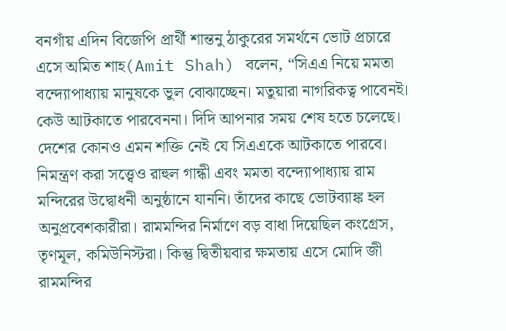বনগাঁয় এদিন বিজেপি প্রার্থী শান্তনু ঠাকুরের সমর্থনে ভোট প্রচারে এসে অমিত শাহ(Amit Shah) বলেন, “সিএএ নিয়ে মমতা বন্দ্যোপাধ্যায় মানুষকে ভুল বোঝাচ্ছেন। মতুয়ারা নাগরিকত্ব পাবেনই। কেউ আটকাতে পারবেননা। দিদি আপনার সময় শেষ হতে চলেছে। দেশের কোনও এমন শক্তি নেই যে সিএএকে আটকাতে পারবে। নিমন্ত্রণ করা সত্ত্বেও রাহুল গান্ধী এবং মমতা বন্দ্যোপাধ্যায় রাম মন্দিরের উদ্বোধনী অনুষ্ঠানে যাননি। তাঁদের কাছে ভোটব্যাঙ্ক হল অনুপ্রবেশকারীরা। রামমন্দির নির্মাণে বড় বাধা দিয়েছিল কংগ্রেস, তৃণমূল, কমিউনিস্টরা। কিন্তু দ্বিতীয়বার ক্ষমতায় এসে মোদি জী রামমন্দির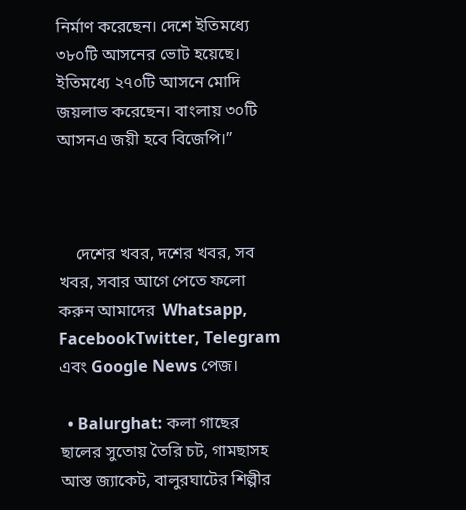নির্মাণ করেছেন। দেশে ইতিমধ্যে ৩৮০টি আসনের ভোট হয়েছে। ইতিমধ্যে ২৭০টি আসনে মোদি জয়লাভ করেছেন। বাংলায় ৩০টি আসনএ জয়ী হবে বিজেপি।”



    দেশের খবর, দশের খবর, সব খবর, সবার আগে পেতে ফলো করুন আমাদের  Whatsapp, FacebookTwitter, Telegram এবং Google News পেজ।

  • Balurghat: কলা গাছের ছালের সুতোয় তৈরি চট, গামছাসহ আস্ত জ্যাকেট, বালুরঘাটের শিল্পীর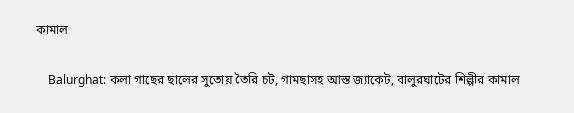কামাল

    Balurghat: কলা গাছের ছালের সুতোয় তৈরি চট, গামছাসহ আস্ত জ্যাকেট, বালুরঘাটের শিল্পীর কামাল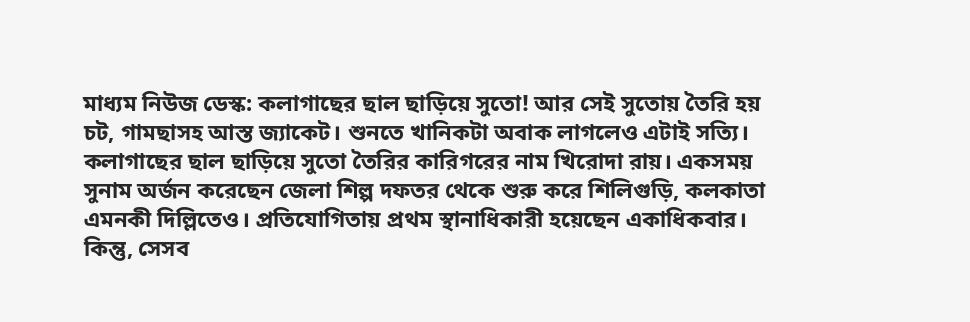মাধ্যম নিউজ ডেস্ক: কলাগাছের ছাল ছাড়িয়ে সুতো! আর সেই সুতোয় তৈরি হয় চট, গামছাসহ আস্ত জ্যাকেট। শুনতে খানিকটা অবাক লাগলেও এটাই সত্যি। কলাগাছের ছাল ছাড়িয়ে সুতো তৈরির কারিগরের নাম খিরোদা রায়। একসময় সুনাম অর্জন করেছেন জেলা শিল্প দফতর থেকে শুরু করে শিলিগুড়ি, কলকাতা এমনকী দিল্লিতেও। প্রতিযোগিতায় প্রথম স্থানাধিকারী হয়েছেন একাধিকবার। কিন্তু, সেসব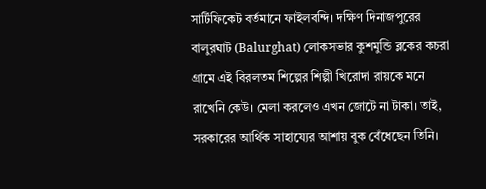সার্টিফিকেট বর্তমানে ফাইলবন্দি। দক্ষিণ দিনাজপুরের বালুরঘাট (Balurghat) লোকসভার কুশমুন্ডি ব্লকের কচরা গ্রামে এই বিরলতম শিল্পের শিল্পী খিরোদা রায়কে মনে রাখেনি কেউ। মেলা করলেও এখন জোটে না টাকা। তাই, সরকারের আর্থিক সাহায্যের আশায় বুক বেঁধেছেন তিনি।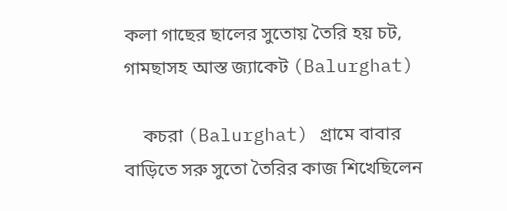কলা গাছের ছালের সুতোয় তৈরি হয় চট, গামছাসহ আস্ত জ্যাকেট (Balurghat)

    কচরা (Balurghat) গ্রামে বাবার বাড়িতে সরু সুতো তৈরির কাজ শিখেছিলেন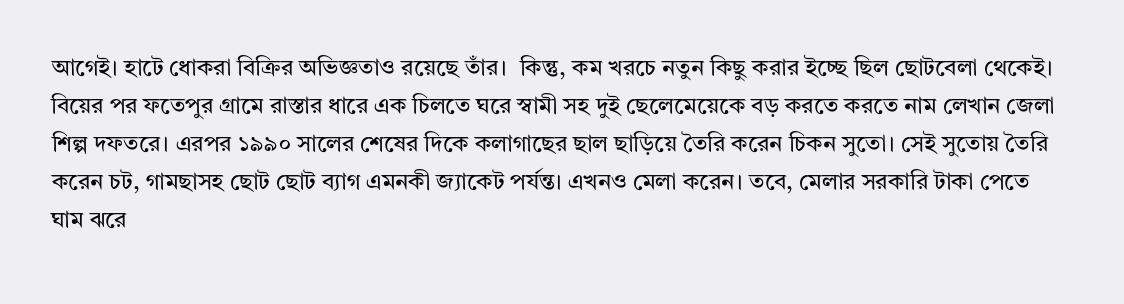আগেই। হাটে ধোকরা বিক্রির অভিজ্ঞতাও রয়েছে তাঁর।  কিন্তু, কম খরচে নতুন কিছু করার ইচ্ছে ছিল ছোটবেলা থেকেই। বিয়ের পর ফতেপুর গ্রামে রাস্তার ধারে এক চিলতে ঘরে স্বামী সহ দুই ছেলেমেয়েকে বড় করতে করতে নাম লেখান জেলা শিল্প দফতরে। এরপর ১৯৯০ সালের শেষের দিকে কলাগাছের ছাল ছাড়িয়ে তৈরি করেন চিকন সুতো। সেই সুতোয় তৈরি করেন চট, গামছাসহ ছোট ছোট ব্যাগ এমনকী জ্যাকেট পর্যন্ত। এখনও মেলা করেন। তবে, মেলার সরকারি টাকা পেতে ঘাম ঝরে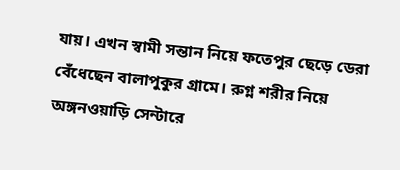যায়। এখন স্বামী সন্তান নিয়ে ফতেপুর ছেড়ে ডেরা বেঁধেছেন বালাপুকুর গ্রামে। রুগ্ন শরীর নিয়ে অঙ্গনওয়াড়ি সেন্টারে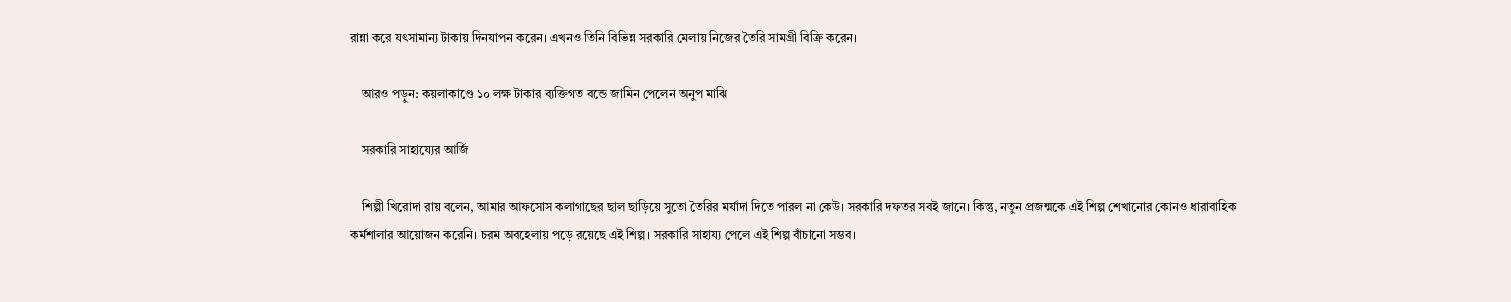রান্না করে যৎসামান্য টাকায় দিনযাপন করেন। এখনও তিনি বিভিন্ন সরকারি মেলায় নিজের তৈরি সামগ্রী বিক্রি করেন।

    আরও পড়ুন: কয়লাকাণ্ডে ১০ লক্ষ টাকার ব্যক্তিগত বন্ডে জামিন পেলেন অনুপ মাঝি

    সরকারি সাহায্যের আর্জি

    শিল্পী খিরোদা রায় বলেন, আমার আফসোস কলাগাছের ছাল ছাড়িয়ে সুতো তৈরির মর্যাদা দিতে পারল না কেউ। সরকারি দফতর সবই জানে। কিন্তু, নতুন প্রজন্মকে এই শিল্প শেখানোর কোনও ধারাবাহিক কর্মশালার আয়োজন করেনি। চরম অবহেলায় পড়ে রয়েছে এই শিল্প। সরকারি সাহায্য পেলে এই শিল্প বাঁচানো সম্ভব।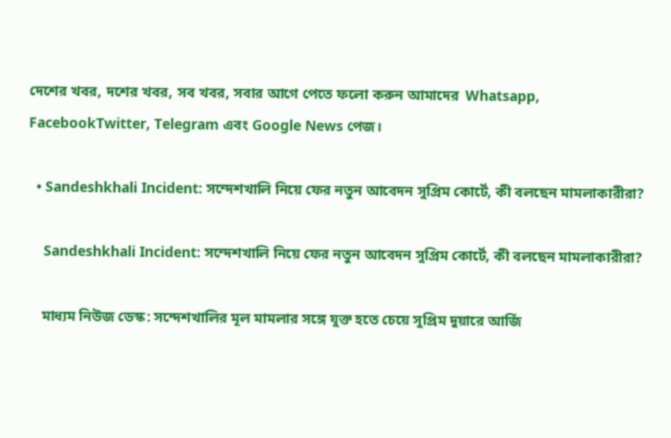দেশের খবর, দশের খবর, সব খবর, সবার আগে পেতে ফলো করুন আমাদের  Whatsapp, FacebookTwitter, Telegram এবং Google News পেজ।

  • Sandeshkhali Incident: সন্দেশখালি নিয়ে ফের নতুন আবেদন সুপ্রিম কোর্টে, কী বলছেন মামলাকারীরা?

    Sandeshkhali Incident: সন্দেশখালি নিয়ে ফের নতুন আবেদন সুপ্রিম কোর্টে, কী বলছেন মামলাকারীরা?

    মাধ্যম নিউজ ডেস্ক: সন্দেশখালির মূল মামলার সঙ্গে যুক্ত হতে চেয়ে সুপ্রিম দুয়ারে আর্জি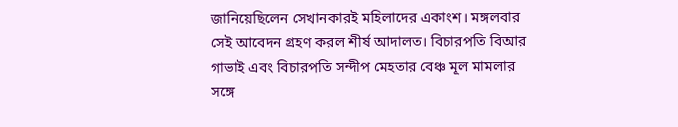জানিয়েছিলেন সেখানকারই মহিলাদের একাংশ। মঙ্গলবার সেই আবেদন গ্রহণ করল শীর্ষ আদালত। বিচারপতি বিআর গাভাই এবং বিচারপতি সন্দীপ মেহতার বেঞ্চ মূল মামলার সঙ্গে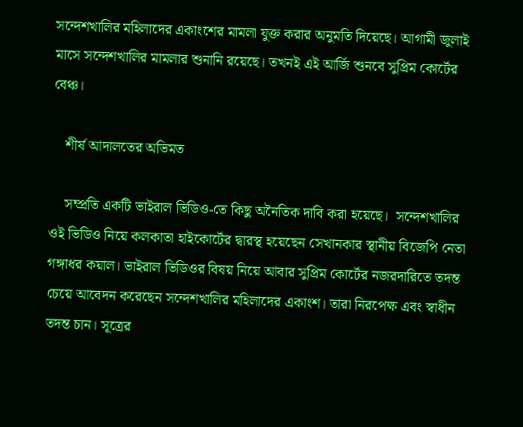সন্দেশখালির মহিলাদের একাংশের মামলা যুক্ত করার অনুমতি দিয়েছে। আগামী জুলাই মাসে সন্দেশখালির মামলার শুনানি রয়েছে। তখনই এই আর্জি শুনবে সুপ্রিম কোর্টের বেঞ্চ।

    শীর্ষ আদালতের অভিমত

    সম্প্রতি একটি ভাইরাল ভিডিও-তে কিছু অনৈতিক দাবি করা হয়েছে।  সন্দেশখালির ওই ভিডিও নিয়ে কলকাতা হাইকোর্টের দ্বারস্থ হয়েছেন সেখানকার স্থানীয় বিজেপি নেতা গঙ্গাধর কয়াল। ভাইরাল ভিডিওর বিষয় নিয়ে আবার সুপ্রিম কোর্টের নজরদারিতে তদন্ত চেয়ে আবেদন করেছেন সন্দেশখালির মহিলাদের একাংশ। তারা নিরপেক্ষ এবং স্বাধীন তদন্ত চান। সূত্রের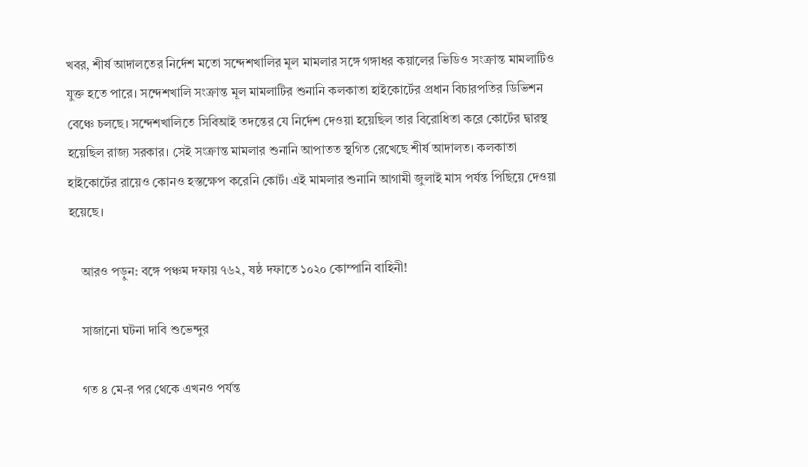খবর, শীর্ষ আদালতের নির্দেশ মতো সন্দেশখালির মূল মামলার সঙ্গে গঙ্গাধর কয়ালের ভিডিও সংক্রান্ত মামলাটিও যুক্ত হতে পারে। সন্দেশখালি সংক্রান্ত মূল মামলাটির শুনানি কলকাতা হাইকোর্টের প্রধান বিচারপতির ডিভিশন বেঞ্চে চলছে। সন্দেশখালিতে সিবিআই তদন্তের যে নির্দেশ দেওয়া হয়েছিল তার বিরোধিতা করে কোর্টের দ্বারস্থ হয়েছিল রাজ্য সরকার। সেই সংক্রান্ত মামলার শুনানি আপাতত স্থগিত রেখেছে শীর্ষ আদালত। কলকাতা হাইকোর্টের রায়েও কোনও হস্তক্ষেপ করেনি কোর্ট। এই মামলার শুনানি আগামী জুলাই মাস পর্যন্ত পিছিয়ে দেওয়া হয়েছে।

    আরও পড়ুন: বঙ্গে পঞ্চম দফায় ৭৬২, ষষ্ঠ দফাতে ১০২০ কোম্পানি বাহিনী!

    সাজানো ঘটনা দাবি শুভেন্দুর

    গত ৪ মে-র পর থেকে এখনও পর্যন্ত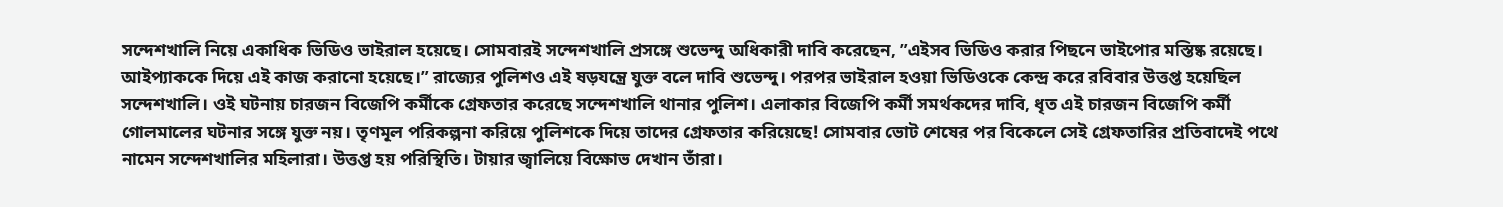সন্দেশখালি নিয়ে একাধিক ভিডিও ভাইরাল হয়েছে। সোমবারই সন্দেশখালি প্রসঙ্গে শুভেন্দু অধিকারী দাবি করেছেন, ”এইসব ভিডিও করার পিছনে ভাইপোর মস্তিষ্ক রয়েছে। আইপ্যাককে দিয়ে এই কাজ করানো হয়েছে।” রাজ্যের পুলিশও এই ষড়যন্ত্রে যুক্ত বলে দাবি শুভেন্দু। পরপর ভাইরাল হওয়া ভিডিওকে কেন্দ্র করে রবিবার উত্তপ্ত হয়েছিল সন্দেশখালি। ওই ঘটনায় চারজন বিজেপি কর্মীকে গ্রেফতার করেছে সন্দেশখালি থানার পুলিশ। এলাকার বিজেপি কর্মী সমর্থকদের দাবি, ধৃত এই চারজন বিজেপি কর্মী গোলমালের ঘটনার সঙ্গে যুক্ত নয়। তৃণমূল পরিকল্পনা করিয়ে পুলিশকে দিয়ে তাদের গ্রেফতার করিয়েছে! সোমবার ভোট শেষের পর বিকেলে সেই গ্রেফতারির প্রতিবাদেই পথে নামেন সন্দেশখালির মহিলারা। উত্তপ্ত হয় পরিস্থিতি। টায়ার জ্বালিয়ে বিক্ষোভ দেখান তাঁরা।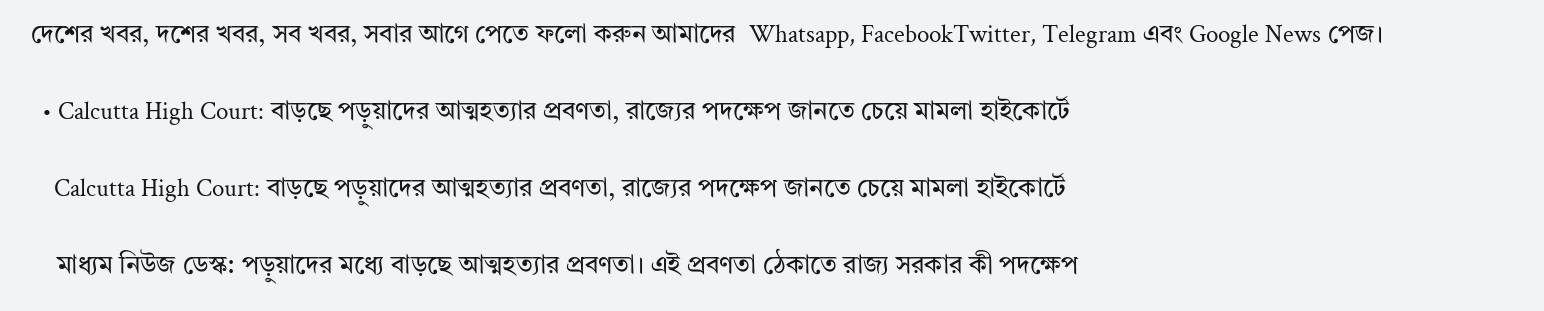দেশের খবর, দশের খবর, সব খবর, সবার আগে পেতে ফলো করুন আমাদের  Whatsapp, FacebookTwitter, Telegram এবং Google News পেজ।

  • Calcutta High Court: বাড়ছে পড়ুয়াদের আত্মহত্যার প্রবণতা, রাজ্যের পদক্ষেপ জানতে চেয়ে মামলা হাইকোর্টে

    Calcutta High Court: বাড়ছে পড়ুয়াদের আত্মহত্যার প্রবণতা, রাজ্যের পদক্ষেপ জানতে চেয়ে মামলা হাইকোর্টে

    মাধ্যম নিউজ ডেস্ক: পড়ুয়াদের মধ্যে বাড়ছে আত্মহত্যার প্রবণতা। এই প্রবণতা ঠেকাতে রাজ্য সরকার কী পদক্ষেপ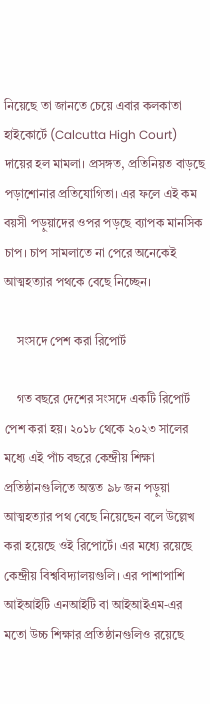নিয়েছে তা জানতে চেয়ে এবার কলকাতা হাইকোর্টে (Calcutta High Court) দায়ের হল মামলা। প্রসঙ্গত, প্রতিনিয়ত বাড়ছে পড়াশোনার প্রতিযোগিতা। এর ফলে এই কম বয়সী পড়ুয়াদের ওপর পড়ছে ব্যাপক মানসিক চাপ। চাপ সামলাতে না পেরে অনেকেই আত্মহত্যার পথকে বেছে নিচ্ছেন।

    সংসদে পেশ করা রিপোর্ট

    গত বছরে দেশের সংসদে একটি রিপোর্ট পেশ করা হয়। ২০১৮ থেকে ২০২৩ সালের মধ্যে এই পাঁচ বছরে কেন্দ্রীয় শিক্ষা প্রতিষ্ঠানগুলিতে অন্তত ৯৮ জন পড়ুয়া আত্মহত্যার পথ বেছে নিয়েছেন বলে উল্লেখ করা হয়েছে ওই রিপোর্টে। এর মধ্যে রয়েছে কেন্দ্রীয় বিশ্ববিদ্যালয়গুলি। এর পাশাপাশি আইআইটি এনআইটি বা আইআইএম-এর মতো উচ্চ শিক্ষার প্রতিষ্ঠানগুলিও রয়েছে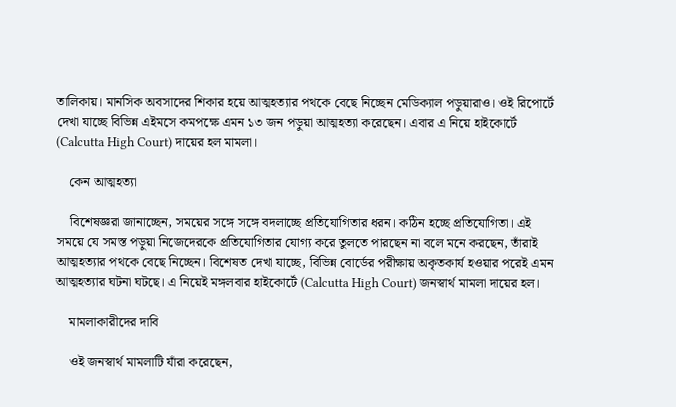তালিকায়। মানসিক অবসাদের শিকার হয়ে আত্মহত্যার পথকে বেছে নিচ্ছেন মেডিক্যাল পড়ুয়ারাও। ওই রিপোর্টে দেখা যাচ্ছে বিভিন্ন এইমসে কমপক্ষে এমন ১৩ জন পড়ুয়া আত্মহত্যা করেছেন। এবার এ নিয়ে হাইকোর্টে (Calcutta High Court) দায়ের হল মামলা।

    কেন আত্মহত্যা

    বিশেষজ্ঞরা জানাচ্ছেন, সময়ের সঙ্গে সঙ্গে বদলাচ্ছে প্রতিযোগিতার ধরন। কঠিন হচ্ছে প্রতিযোগিতা। এই সময়ে যে সমস্ত পড়ুয়া নিজেদেরকে প্রতিযোগিতার যোগ্য করে তুলতে পারছেন না বলে মনে করছেন, তাঁরাই আত্মহত্যার পথকে বেছে নিচ্ছেন। বিশেষত দেখা যাচ্ছে, বিভিন্ন বোর্ডের পরীক্ষায় অকৃতকার্য হওয়ার পরেই এমন আত্মহত্যার ঘটনা ঘটছে। এ নিয়েই মঙ্গলবার হাইকোর্টে (Calcutta High Court) জনস্বার্থ মামলা দায়ের হল।

    মামলাকারীদের দাবি

    ওই জনস্বার্থ মামলাটি যাঁরা করেছেন,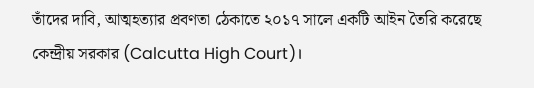তাঁদের দাবি, আত্মহত্যার প্রবণতা ঠেকাতে ২০১৭ সালে একটি আইন তৈরি করেছে কেন্দ্রীয় সরকার (Calcutta High Court)।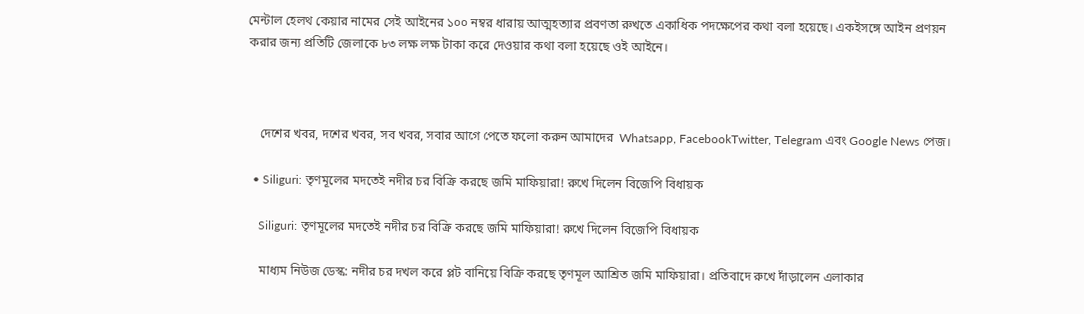মেন্টাল হেলথ কেয়ার নামের সেই আইনের ১০০ নম্বর ধারায় আত্মহত্যার প্রবণতা রুখতে একাধিক পদক্ষেপের কথা বলা হয়েছে। একইসঙ্গে আইন প্রণয়ন করার জন্য প্রতিটি জেলাকে ৮৩ লক্ষ লক্ষ টাকা করে দেওয়ার কথা বলা হয়েছে ওই আইনে।



    দেশের খবর, দশের খবর, সব খবর, সবার আগে পেতে ফলো করুন আমাদের  Whatsapp, FacebookTwitter, Telegram এবং Google News পেজ।

  • Siliguri: তৃণমূলের মদতেই নদীর চর বিক্রি করছে জমি মাফিয়ারা! রুখে দিলেন বিজেপি বিধায়ক

    Siliguri: তৃণমূলের মদতেই নদীর চর বিক্রি করছে জমি মাফিয়ারা! রুখে দিলেন বিজেপি বিধায়ক

    মাধ্যম নিউজ ডেস্ক: নদীর চর দখল করে প্লট বানিয়ে বিক্রি করছে তৃণমূল আশ্রিত জমি মাফিয়ারা। প্রতিবাদে রুখে দাঁড়ালেন এলাকার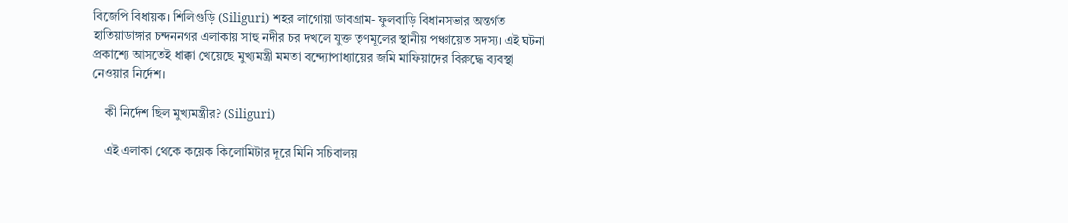বিজেপি বিধায়ক। শিলিগুড়ি (Siliguri) শহর লাগোয়া ডাবগ্রাম- ফুলবাড়ি বিধানসভার অন্তর্গত হাতিয়াডাঙ্গার চন্দননগর এলাকায় সাহু নদীর চর দখলে যুক্ত তৃণমূলের স্থানীয় পঞ্চায়েত সদস্য। এই ঘটনা প্রকাশ্যে আসতেই ধাক্কা খেয়েছে মুখ্যমন্ত্রী মমতা বন্দ্যোপাধ্যায়ের জমি মাফিয়াদের বিরুদ্ধে ব্যবস্থা নেওয়ার নির্দেশ।

    কী নির্দেশ ছিল মুখ্যমন্ত্রীর? (Siliguri)

    এই এলাকা থেকে কয়েক কিলোমিটার দূরে মিনি সচিবালয়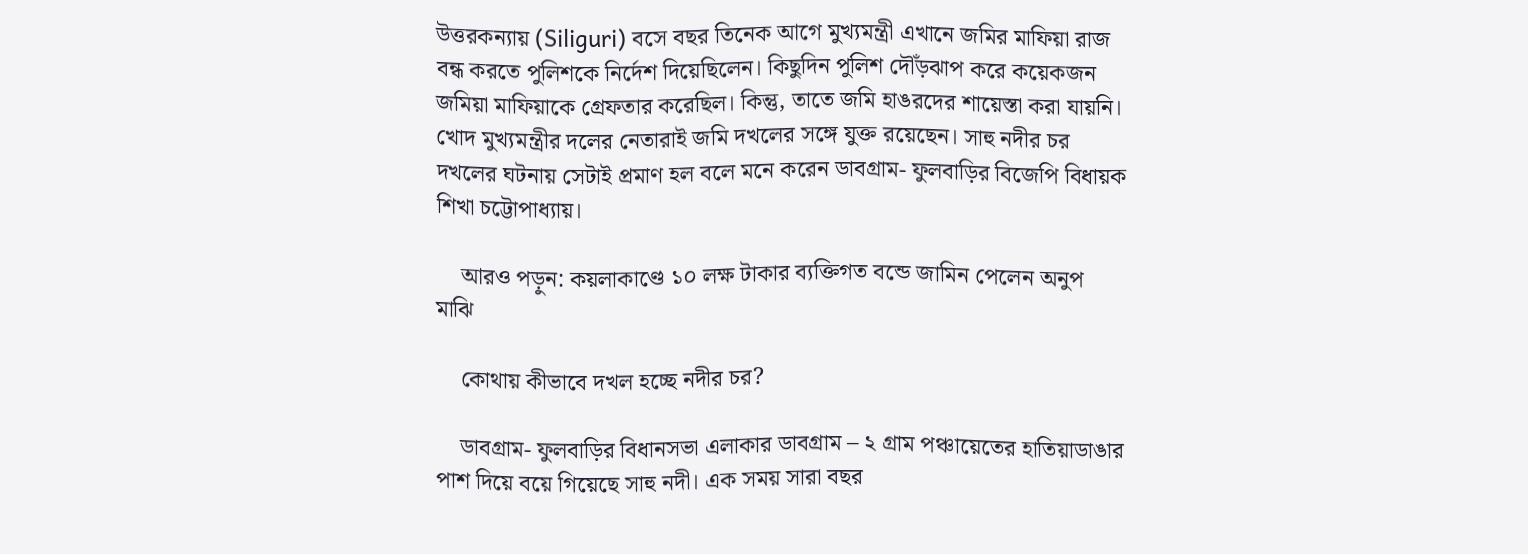উত্তরকন্যায় (Siliguri) বসে বছর তিনেক আগে মুখ্যমন্ত্রী এখানে জমির মাফিয়া রাজ বন্ধ করতে পুলিশকে নির্দেশ দিয়েছিলেন। কিছুদিন পুলিশ দৌঁড়ঝাপ করে কয়েকজন জমিয়া মাফিয়াকে গ্রেফতার করেছিল। কিন্তু, তাতে জমি হাঙরদের শায়েস্তা করা যায়নি। খোদ মুখ্যমন্ত্রীর দলের নেতারাই জমি দখলের সঙ্গে যুক্ত রয়েছেন। সাহু নদীর চর দখলের ঘটনায় সেটাই প্রমাণ হল বলে মনে করেন ডাবগ্রাম- ফুলবাড়ির বিজেপি বিধায়ক শিখা চট্টোপাধ্যায়।

    আরও পড়ুন: কয়লাকাণ্ডে ১০ লক্ষ টাকার ব্যক্তিগত বন্ডে জামিন পেলেন অনুপ মাঝি

    কোথায় কীভাবে দখল হচ্ছে নদীর চর?

    ডাবগ্রাম- ফুলবাড়ির বিধানসভা এলাকার ডাবগ্রাম – ২ গ্রাম পঞ্চায়েতের হাতিয়াডাঙার পাশ দিয়ে বয়ে গিয়েছে সাহু নদী। এক সময় সারা বছর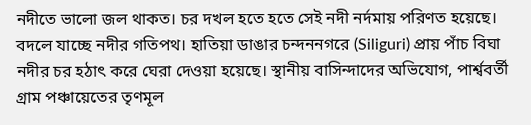নদীতে ভালো জল থাকত। চর দখল হতে হতে সেই নদী নর্দমায় পরিণত হয়েছে। বদলে যাচ্ছে নদীর গতিপথ। হাতিয়া ডাঙার চন্দননগরে (Siliguri) প্রায় পাঁচ বিঘা নদীর চর হঠাৎ করে ঘেরা দেওয়া হয়েছে। স্থানীয় বাসিন্দাদের অভিযোগ, পার্শ্ববর্তী গ্রাম পঞ্চায়েতের তৃণমূল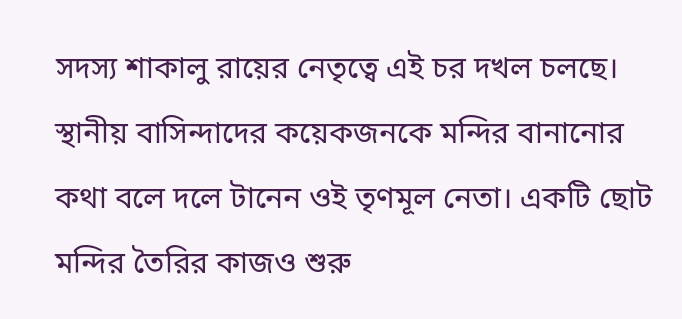সদস্য শাকালু রায়ের নেতৃত্বে এই চর দখল চলছে। স্থানীয় বাসিন্দাদের কয়েকজনকে মন্দির বানানোর কথা বলে দলে টানেন ওই তৃণমূল নেতা। একটি ছোট মন্দির তৈরির কাজও শুরু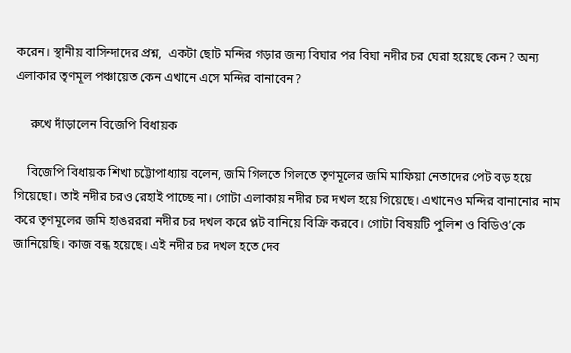করেন। স্থানীয় বাসিন্দাদের প্রশ্ন,  একটা ছোট মন্দির গড়ার জন্য বিঘার পর বিঘা নদীর চর ঘেরা হয়েছে কেন? অন্য এলাকার তৃণমূল পঞ্চায়েত কেন এখানে এসে মন্দির বানাবেন?

     রুখে দাঁড়ালেন বিজেপি বিধায়ক

    বিজেপি বিধায়ক শিখা চট্টোপাধ্যায় বলেন, জমি গিলতে গিলতে তৃণমূলের জমি মাফিয়া নেতাদের পেট বড় হয়ে গিয়েছো। তাই নদীর চরও রেহাই পাচ্ছে না। গোটা এলাকায় নদীর চর দখল হয়ে গিয়েছে। এখানেও মন্দির বানানোর নাম করে তৃণমূলের জমি হাঙরররা নদীর চর দখল করে প্লট বানিয়ে বিক্রি করবে। গোটা বিষয়টি পুলিশ ও বিডিও’কে জানিয়েছি। কাজ বন্ধ হয়েছে। এই নদীর চর দখল হতে দেব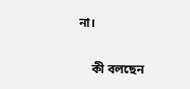না।

    কী বলছেন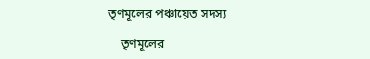তৃণমূলের পঞ্চায়েত সদস্য

    তৃণমূলের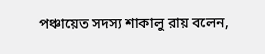পঞ্চায়েত সদস্য শাকালু রায় বলেন,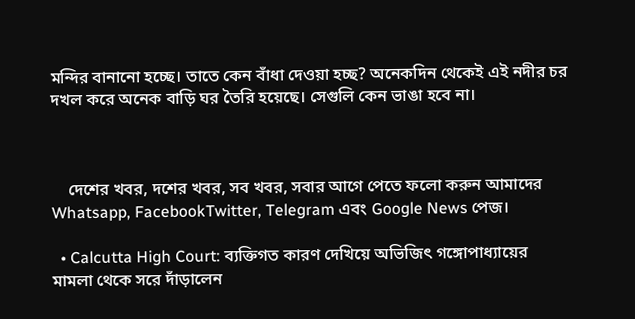মন্দির বানানো হচ্ছে। তাতে কেন বাঁধা দেওয়া হচ্ছ? অনেকদিন থেকেই এই নদীর চর দখল করে অনেক বাড়ি ঘর তৈরি হয়েছে। সেগুলি কেন ভাঙা হবে না।



    দেশের খবর, দশের খবর, সব খবর, সবার আগে পেতে ফলো করুন আমাদের  Whatsapp, FacebookTwitter, Telegram এবং Google News পেজ।

  • Calcutta High Court: ব্যক্তিগত কারণ দেখিয়ে অভিজিৎ গঙ্গোপাধ্যায়ের মামলা থেকে সরে দাঁড়ালেন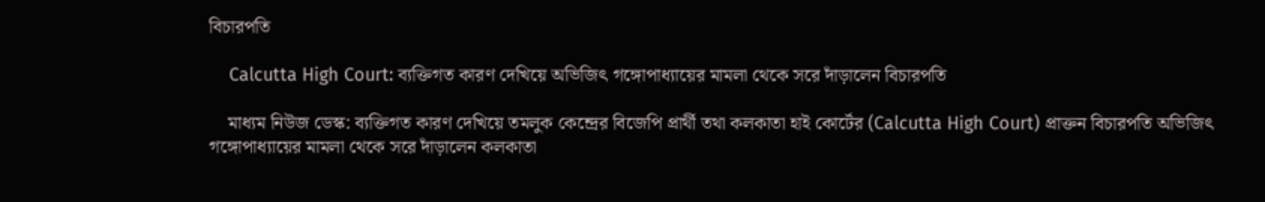বিচারপতি

    Calcutta High Court: ব্যক্তিগত কারণ দেখিয়ে অভিজিৎ গঙ্গোপাধ্যায়ের মামলা থেকে সরে দাঁড়ালেন বিচারপতি

    মাধ্যম নিউজ ডেস্ক: ব্যক্তিগত কারণ দেখিয়ে তমলুক কেন্দ্রের বিজেপি প্রার্থী তথা কলকাতা হাই কোর্টের (Calcutta High Court) প্রাক্তন বিচারপতি অভিজিৎ গঙ্গোপাধ্যায়ের মামলা থেকে সরে দাঁড়ালেন কলকাতা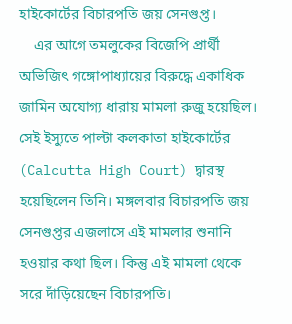হাইকোর্টের বিচারপতি জয় সেনগুপ্ত।
    এর আগে তমলুকের বিজেপি প্রার্থী অভিজিৎ গঙ্গোপাধ্যায়ের বিরুদ্ধে একাধিক জামিন অযোগ্য ধারায় মামলা রুজু হয়েছিল। সেই ইস্যুতে পাল্টা কলকাতা হাইকোর্টের (Calcutta High Court) দ্বারস্থ হয়েছিলেন তিনি। মঙ্গলবার বিচারপতি জয় সেনগুপ্তর এজলাসে এই মামলার শুনানি হওয়ার কথা ছিল। কিন্তু এই মামলা থেকে সরে দাঁড়িয়েছেন বিচারপতি।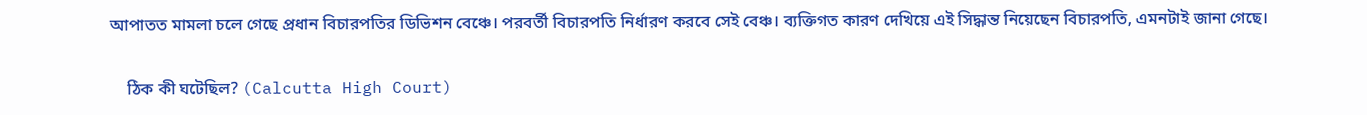আপাতত মামলা চলে গেছে প্রধান বিচারপতির ডিভিশন বেঞ্চে। পরবর্তী বিচারপতি নির্ধারণ করবে সেই বেঞ্চ। ব্যক্তিগত কারণ দেখিয়ে এই সিদ্ধান্ত নিয়েছেন বিচারপতি, এমনটাই জানা গেছে।

    ঠিক কী ঘটেছিল? (Calcutta High Court)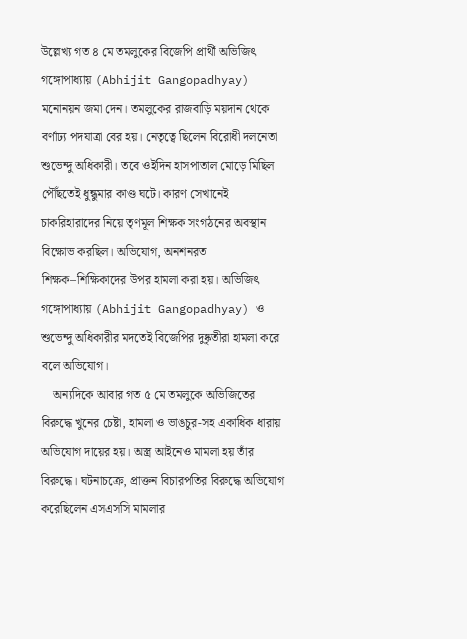উল্লেখ্য গত ৪ মে তমলুকের বিজেপি প্রার্থী অভিজিৎ গঙ্গোপাধ্যায় (Abhijit Gangopadhyay) মনোনয়ন জমা দেন। তমলুকের রাজবাড়ি ময়দান থেকে বর্ণাঢ্য পদযাত্রা বের হয়। নেতৃত্বে ছিলেন বিরোধী দলনেতা শুভেন্দু অধিকারী। তবে ওইদিন হাসপাতাল মোড়ে মিছিল পৌঁছতেই ধুন্ধুমার কাণ্ড ঘটে। কারণ সেখানেই চাকরিহারাদের নিয়ে তৃণমূল শিক্ষক সংগঠনের অবস্থান বিক্ষোভ করছিল। অভিযোগ, অনশনরত শিক্ষক–শিক্ষিকাদের উপর হামলা করা হয়। অভিজিৎ গঙ্গোপাধ্যায় (Abhijit Gangopadhyay) ও শুভেন্দু অধিকারীর মদতেই বিজেপির দুষ্কৃতীরা হামলা করে বলে অভিযোগ।
    অন্যদিকে আবার গত ৫ মে তমলুকে অভিজিতের বিরুদ্ধে খুনের চেষ্টা, হামলা ও ভাঙচুর-সহ একাধিক ধারায় অভিযোগ দায়ের হয়। অস্ত্র আইনেও মামলা হয় তাঁর বিরুদ্ধে। ঘটনাচক্রে, প্রাক্তন বিচারপতির বিরুদ্ধে অভিযোগ করেছিলেন এসএসসি মামলার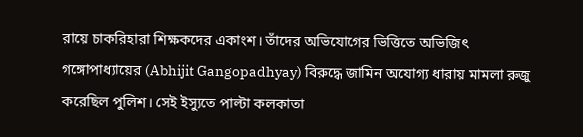রায়ে চাকরিহারা শিক্ষকদের একাংশ। তাঁদের অভিযোগের ভিত্তিতে অভিজিৎ গঙ্গোপাধ্যায়ের (Abhijit Gangopadhyay) বিরুদ্ধে জামিন অযোগ্য ধারায় মামলা রুজু করেছিল পুলিশ। সেই ইস্যুতে পাল্টা কলকাতা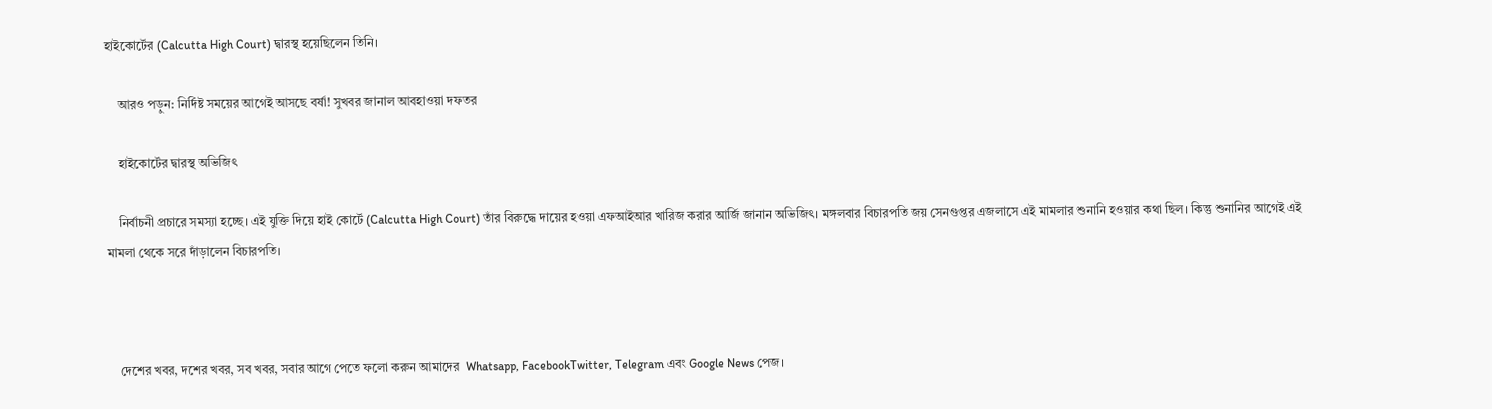হাইকোর্টের (Calcutta High Court) দ্বারস্থ হয়েছিলেন তিনি।

    আরও পড়ুন: নির্দিষ্ট সময়ের আগেই আসছে বর্ষা! সুখবর জানাল আবহাওয়া দফতর

    হাইকোর্টের দ্বারস্থ অভিজিৎ

    নির্বাচনী প্রচারে সমস্যা হচ্ছে। এই যুক্তি দিয়ে হাই কোর্টে (Calcutta High Court) তাঁর বিরুদ্ধে দায়ের হওয়া এফআইআর খারিজ করার আর্জি জানান অভিজিৎ। মঙ্গলবার বিচারপতি জয় সেনগুপ্তর এজলাসে এই মামলার শুনানি হওয়ার কথা ছিল। কিন্তু শুনানির আগেই এই মামলা থেকে সরে দাঁড়ালেন বিচারপতি।



    দেশের খবর, দশের খবর, সব খবর, সবার আগে পেতে ফলো করুন আমাদের  Whatsapp, FacebookTwitter, Telegram এবং Google News পেজ।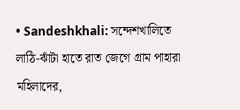• Sandeshkhali: সন্দেশখালিতে লাঠি-ঝাঁটা হাতে রাত জেগে গ্রাম পাহারা মহিলাদের,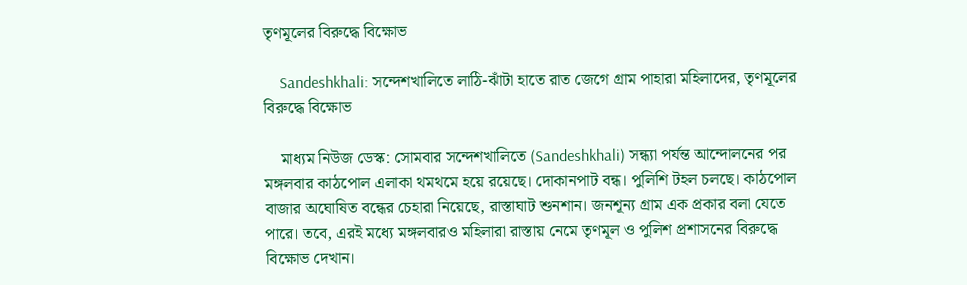তৃণমূলের বিরুদ্ধে বিক্ষোভ

    Sandeshkhali: সন্দেশখালিতে লাঠি-ঝাঁটা হাতে রাত জেগে গ্রাম পাহারা মহিলাদের, তৃণমূলের বিরুদ্ধে বিক্ষোভ

    মাধ্যম নিউজ ডেস্ক: সোমবার সন্দেশখালিতে (Sandeshkhali) সন্ধ্যা পর্যন্ত আন্দোলনের পর মঙ্গলবার কাঠপোল এলাকা থমথমে হয়ে রয়েছে। দোকানপাট বন্ধ। পুলিশি টহল চলছে। কাঠপোল বাজার অঘোষিত বন্ধের চেহারা নিয়েছে, রাস্তাঘাট শুনশান। জনশূন্য গ্রাম এক প্রকার বলা যেতে পারে। তবে, এরই মধ্যে মঙ্গলবারও মহিলারা রাস্তায় নেমে তৃণমূল ও পুলিশ প্রশাসনের বিরুদ্ধে বিক্ষোভ দেখান।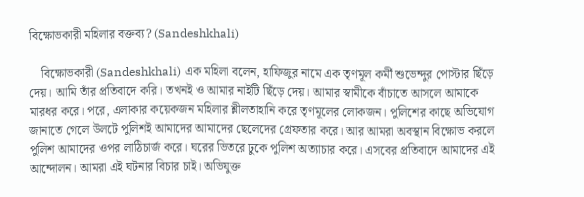বিক্ষোভকারী মহিলার বক্তব্য? (Sandeshkhali)

    বিক্ষোভকারী (Sandeshkhali) এক মহিলা বলেন, হাফিজুর নামে এক তৃণমূল কর্মী শুভেন্দুর পোস্টার ছিঁড়ে দেয়। আমি তাঁর প্রতিবাদে করি। তখনই ও আমার নাইটি ছিঁড়ে দেয়। আমার স্বামীকে বাঁচাতে আসলে আমাকে মারধর করে। পরে, এলাকার কয়েকজন মহিলার শ্লীলতাহানি করে তৃণমূলের লোকজন। পুলিশের কাছে অভিযোগ জানাতে গেলে উলটে পুলিশই আমাদের আমাদের ছেলেদের গ্রেফতার করে। আর আমরা অবস্থান বিক্ষোভ করলে পুলিশ আমাদের ওপর লাঠিচার্জ করে। ঘরের ভিতরে ঢুকে পুলিশ অত্যাচার করে। এসবের প্রতিবাদে আমাদের এই আন্দোলন। আমরা এই ঘটনার বিচার চাই। অভিযুক্ত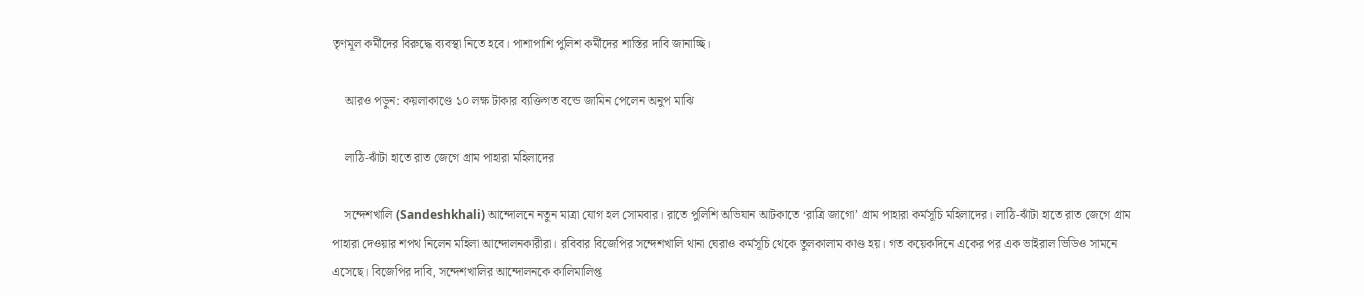তৃণমূল কর্মীদের বিরুদ্ধে ব্যবস্থা নিতে হবে। পাশাপাশি পুলিশ কর্মীদের শাস্তির দাবি জানাচ্ছি।

    আরও পড়ুন: কয়লাকাণ্ডে ১০ লক্ষ টাকার ব্যক্তিগত বন্ডে জামিন পেলেন অনুপ মাঝি

    লাঠি-ঝাঁটা হাতে রাত জেগে গ্রাম পাহারা মহিলাদের

    সন্দেশখালি (Sandeshkhali) আন্দোলনে নতুন মাত্রা যোগ হল সোমবার। রাতে পুলিশি অভিযান আটকাতে ‘রাত্রি জাগো’ গ্রাম পাহারা কর্মসূচি মহিলাদের। লাঠি-ঝাঁটা হাতে রাত জেগে গ্রাম পাহারা দেওয়ার শপথ নিলেন মহিলা আন্দোলনকারীরা। রবিবার বিজেপির সন্দেশখালি থানা ঘেরাও কর্মসূচি থেকে তুলকালাম কাণ্ড হয়। গত কয়েকদিনে একের পর এক ভাইরাল ভিডিও সামনে এসেছে। বিজেপির দাবি, সন্দেশখালির আন্দোলনকে কালিমালিপ্ত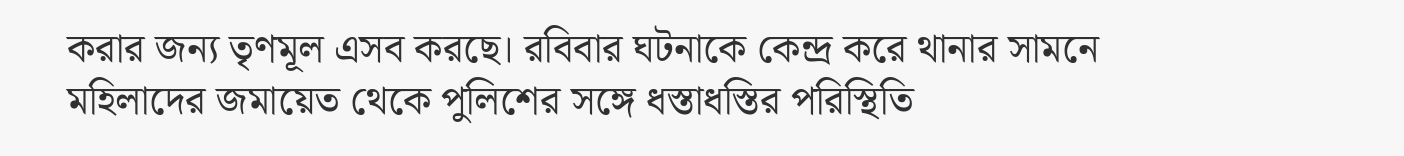করার জন্য তৃণমূল এসব করছে। রবিবার ঘটনাকে কেন্দ্র করে থানার সামনে মহিলাদের জমায়েত থেকে পুলিশের সঙ্গে ধস্তাধস্তির পরিস্থিতি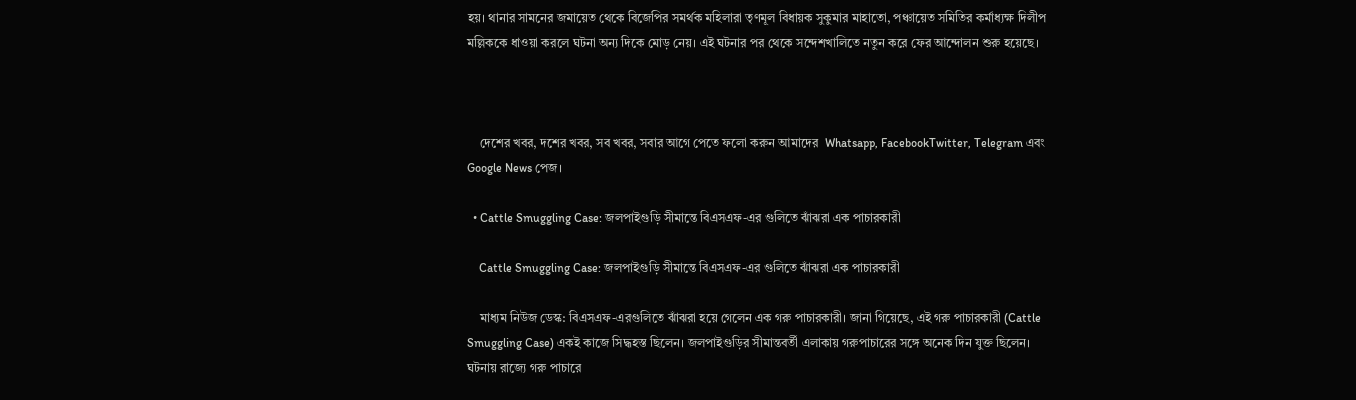হয়। থানার সামনের জমায়েত থেকে বিজেপির সমর্থক মহিলারা তৃণমূল বিধায়ক সুকুমার মাহাতো, পঞ্চায়েত সমিতির কর্মাধ্যক্ষ দিলীপ মল্লিককে ধাওয়া করলে ঘটনা অন্য দিকে মোড় নেয়। এই ঘটনার পর থেকে সন্দেশখালিতে নতুন করে ফের আন্দোলন শুরু হয়েছে।



    দেশের খবর, দশের খবর, সব খবর, সবার আগে পেতে ফলো করুন আমাদের  Whatsapp, FacebookTwitter, Telegram এবং Google News পেজ।

  • Cattle Smuggling Case: জলপাইগুড়ি সীমান্তে বিএসএফ-এর গুলিতে ঝাঁঝরা এক পাচারকারী

    Cattle Smuggling Case: জলপাইগুড়ি সীমান্তে বিএসএফ-এর গুলিতে ঝাঁঝরা এক পাচারকারী

    মাধ্যম নিউজ ডেস্ক: বিএসএফ-এরগুলিতে ঝাঁঝরা হয়ে গেলেন এক গরু পাচারকারী। জানা গিয়েছে, এই গরু পাচারকারী (Cattle Smuggling Case) একই কাজে সিদ্ধহস্ত ছিলেন। জলপাইগুড়ির সীমান্তবর্তী এলাকায় গরুপাচারের সঙ্গে অনেক দিন যুক্ত ছিলেন। ঘটনায় রাজ্যে গরু পাচারে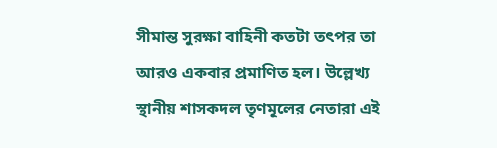সীমান্ত সুরক্ষা বাহিনী কতটা তৎপর তা আরও একবার প্রমাণিত হল। উল্লেখ্য স্থানীয় শাসকদল তৃণমূলের নেতারা এই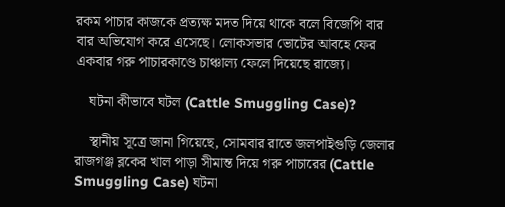রকম পাচার কাজকে প্রত্যক্ষ মদত দিয়ে থাকে বলে বিজেপি বার বার অভিযোগ করে এসেছে। লোকসভার ভোটের আবহে ফের একবার গরু পাচারকাণ্ডে চাঞ্চাল্য ফেলে দিয়েছে রাজ্যে।

    ঘটনা কীভাবে ঘটল (Cattle Smuggling Case)?

    স্থানীয় সূত্রে জানা গিয়েছে, সোমবার রাতে জলপাইগুড়ি জেলার রাজগঞ্জ ব্লকের খাল পাড়া সীমান্ত দিয়ে গরু পাচারের (Cattle Smuggling Case) ঘটনা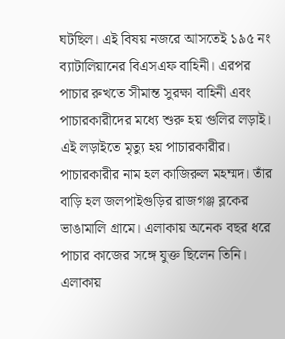ঘটছিল। এই বিষয় নজরে আসতেই ১৯৫ নং ব্যাটালিয়ানের বিএসএফ বাহিনী। এরপর পাচার রুখতে সীমান্ত সুরক্ষা বাহিনী এবং পাচারকারীদের মধ্যে শুরু হয় গুলির লড়াই। এই লড়াইতে মৃত্যু হয় পাচারকারীর। পাচারকারীর নাম হল কাজিরুল মহম্মদ। তাঁর বাড়ি হল জলপাইগুড়ির রাজগঞ্জ ব্লকের ভাঙামালি গ্রামে। এলাকায় অনেক বছর ধরে পাচার কাজের সঙ্গে যুক্ত ছিলেন তিনি। এলাকায়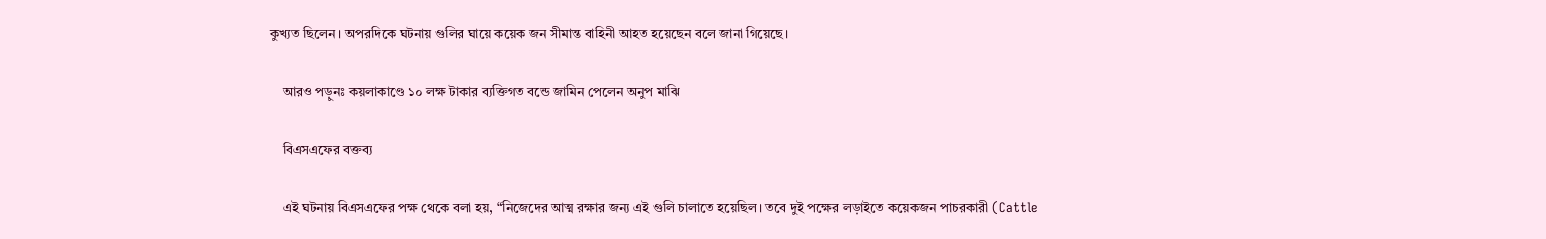কুখ্যত ছিলেন। অপরদিকে ঘটনায় গুলির ঘায়ে কয়েক জন সীমান্ত বাহিনী আহত হয়েছেন বলে জানা গিয়েছে।

    আরও পড়ুনঃ কয়লাকাণ্ডে ১০ লক্ষ টাকার ব্যক্তিগত বন্ডে জামিন পেলেন অনুপ মাঝি

    বিএসএফের বক্তব্য

    এই ঘটনায় বিএসএফের পক্ষ থেকে বলা হয়, “নিজেদের আত্ম রক্ষার জন্য এই গুলি চালাতে হয়েছিল। তবে দুই পক্ষের লড়াইতে কয়েকজন পাচরকারী (Cattle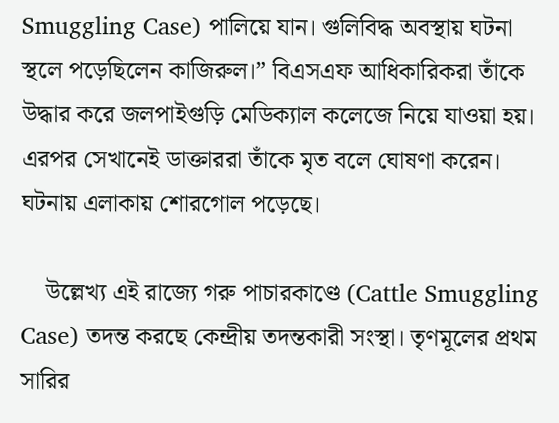Smuggling Case) পালিয়ে যান। গুলিবিদ্ধ অবস্থায় ঘটনা স্থলে পড়েছিলেন কাজিরুল।” বিএসএফ আধিকারিকরা তাঁকে উদ্ধার করে জলপাইগুড়ি মেডিক্যাল কলেজে নিয়ে যাওয়া হয়। এরপর সেখানেই ডাক্তাররা তাঁকে মৃত বলে ঘোষণা করেন। ঘটনায় এলাকায় শোরগোল পড়েছে।

    উল্লেখ্য এই রাজ্যে গরু পাচারকাণ্ডে (Cattle Smuggling Case) তদন্ত করছে কেন্দ্রীয় তদন্তকারী সংস্থা। তৃণমূলের প্রথম সারির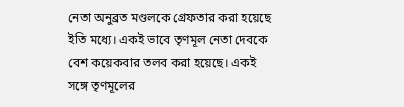নেতা অনুব্রত মণ্ডলকে গ্রেফতার করা হয়েছে ইতি মধ্যে। একই ভাবে তৃণমূল নেতা দেবকে বেশ কয়েকবার তলব করা হয়েছে। একই সঙ্গে তৃণমূলের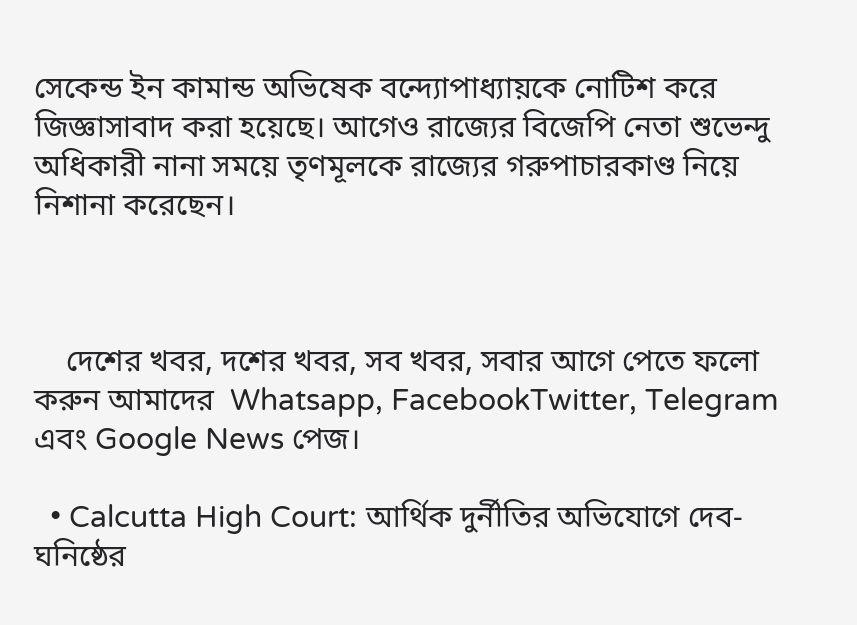সেকেন্ড ইন কামান্ড অভিষেক বন্দ্যোপাধ্যায়কে নোটিশ করে জিজ্ঞাসাবাদ করা হয়েছে। আগেও রাজ্যের বিজেপি নেতা শুভেন্দু অধিকারী নানা সময়ে তৃণমূলকে রাজ্যের গরুপাচারকাণ্ড নিয়ে নিশানা করেছেন।



    দেশের খবর, দশের খবর, সব খবর, সবার আগে পেতে ফলো করুন আমাদের  Whatsapp, FacebookTwitter, Telegram এবং Google News পেজ।

  • Calcutta High Court: আর্থিক দুর্নীতির অভিযোগে দেব-ঘনিষ্ঠের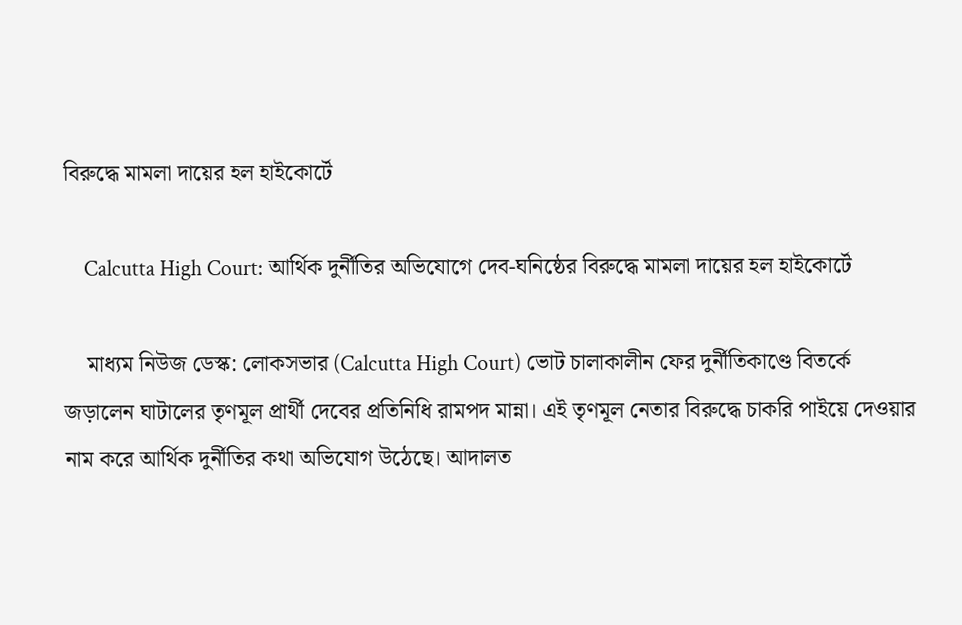বিরুদ্ধে মামলা দায়ের হল হাইকোর্টে

    Calcutta High Court: আর্থিক দুর্নীতির অভিযোগে দেব-ঘনিষ্ঠের বিরুদ্ধে মামলা দায়ের হল হাইকোর্টে

    মাধ্যম নিউজ ডেস্ক: লোকসভার (Calcutta High Court) ভোট চালাকালীন ফের দুর্নীতিকাণ্ডে বিতর্কে জড়ালেন ঘাটালের তৃণমূল প্রার্থী দেবের প্রতিনিধি রামপদ মান্না। এই তৃণমূল নেতার বিরুদ্ধে চাকরি পাইয়ে দেওয়ার নাম করে আর্থিক দুর্নীতির কথা অভিযোগ উঠেছে। আদালত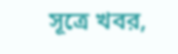সূত্রে খবর,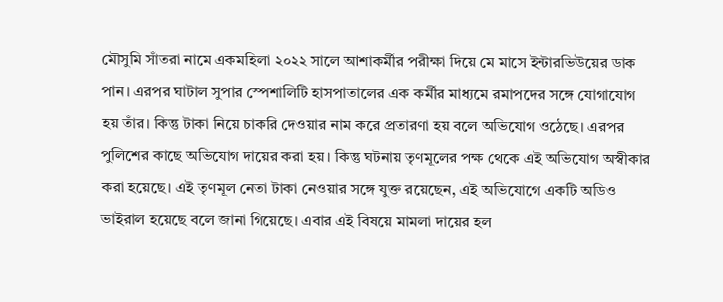মৌসুমি সাঁতরা নামে একমহিলা ২০২২ সালে আশাকর্মীর পরীক্ষা দিয়ে মে মাসে ইন্টারভিউয়ের ডাক পান। এরপর ঘাটাল সুপার স্পেশালিটি হাসপাতালের এক কর্মীর মাধ্যমে রমাপদের সঙ্গে যোগাযোগ হয় তাঁর। কিন্তু টাকা নিয়ে চাকরি দেওয়ার নাম করে প্রতারণা হয় বলে অভিযোগ ওঠেছে। এরপর পুলিশের কাছে অভিযোগ দায়ের করা হয়। কিন্তু ঘটনায় তৃণমূলের পক্ষ থেকে এই অভিযোগ অস্বীকার করা হয়েছে। এই তৃণমূল নেতা টাকা নেওয়ার সঙ্গে যুক্ত রয়েছেন, এই অভিযোগে একটি অডিও ভাইরাল হয়েছে বলে জানা গিয়েছে। এবার এই বিষয়ে মামলা দায়ের হল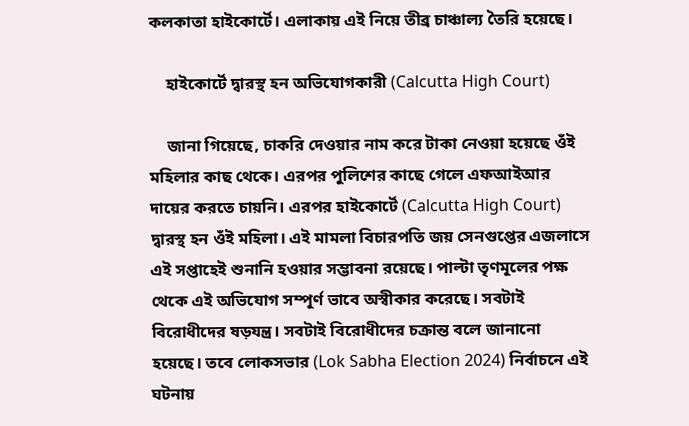কলকাতা হাইকোর্টে। এলাকায় এই নিয়ে তীব্র চাঞ্চাল্য তৈরি হয়েছে।

    হাইকোর্টে দ্বারস্থ হন অভিযোগকারী (Calcutta High Court)

    জানা গিয়েছে, চাকরি দেওয়ার নাম করে টাকা নেওয়া হয়েছে ওঁই মহিলার কাছ থেকে। এরপর পুলিশের কাছে গেলে এফআইআর দায়ের করতে চায়নি। এরপর হাইকোর্টে (Calcutta High Court) দ্বারস্থ হন ওঁই মহিলা। এই মামলা বিচারপতি জয় সেনগুপ্তের এজলাসে এই সপ্তাহেই শুনানি হওয়ার সম্ভাবনা রয়েছে। পাল্টা তৃণমূলের পক্ষ থেকে এই অভিযোগ সম্পূর্ণ ভাবে অস্বীকার করেছে। সবটাই বিরোধীদের ষড়যন্ত্র। সবটাই বিরোধীদের চক্রান্ত বলে জানানো হয়েছে। তবে লোকসভার (Lok Sabha Election 2024) নির্বাচনে এই ঘটনায়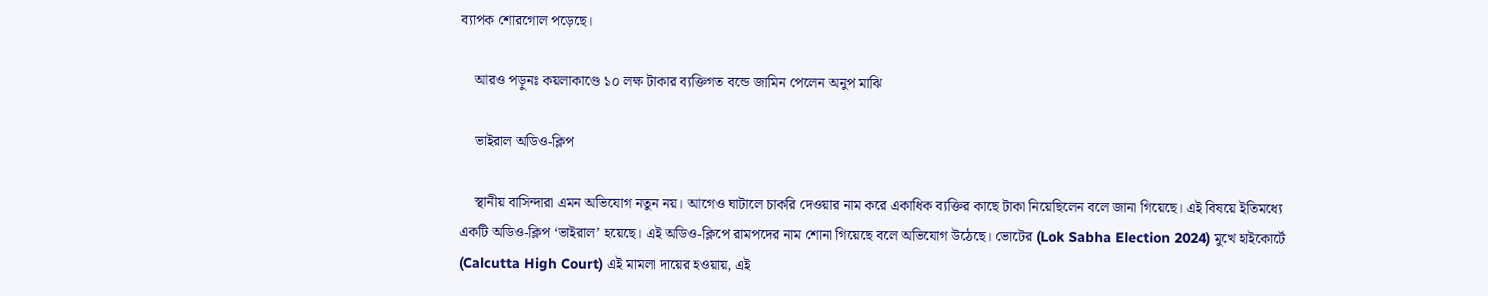ব্যাপক শোরগোল পড়েছে।

    আরও পড়ুনঃ কয়লাকাণ্ডে ১০ লক্ষ টাকার ব্যক্তিগত বন্ডে জামিন পেলেন অনুপ মাঝি

    ভাইরাল অডিও-ক্লিপ

    স্থানীয় বাসিন্দারা এমন অভিযোগ নতুন নয়। আগেও ঘাটালে চাকরি দেওয়ার নাম করে একাধিক ব্যক্তির কাছে টাকা নিয়েছিলেন বলে জানা গিয়েছে। এই বিষয়ে ইতিমধ্যে একটি অডিও-ক্লিপ ‘ভাইরাল’ হয়েছে। এই অডিও-ক্লিপে রামপদের নাম শোনা গিয়েছে বলে অভিযোগ উঠেছে। ভোটের (Lok Sabha Election 2024) মুখে হাইকোর্টে (Calcutta High Court) এই মামলা দায়ের হওয়ায়, এই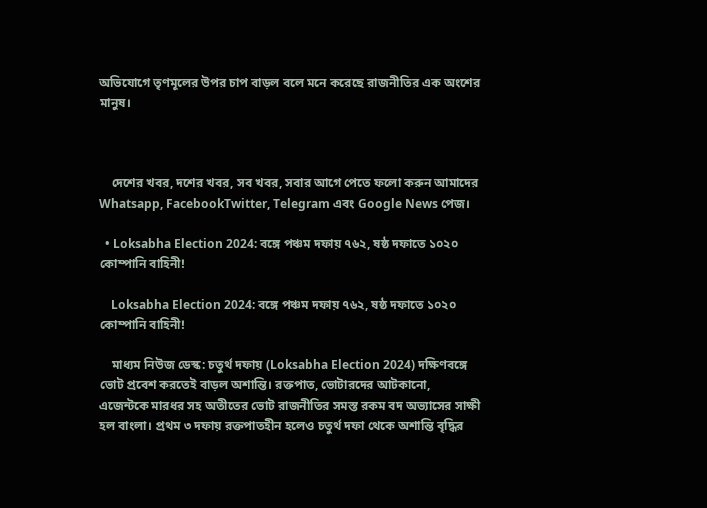অভিযোগে তৃণমূলের উপর চাপ বাড়ল বলে মনে করেছে রাজনীতির এক অংশের মানুষ।



    দেশের খবর, দশের খবর, সব খবর, সবার আগে পেতে ফলো করুন আমাদের  Whatsapp, FacebookTwitter, Telegram এবং Google News পেজ।

  • Loksabha Election 2024: বঙ্গে পঞ্চম দফায় ৭৬২, ষষ্ঠ দফাতে ১০২০ কোম্পানি বাহিনী!

    Loksabha Election 2024: বঙ্গে পঞ্চম দফায় ৭৬২, ষষ্ঠ দফাতে ১০২০ কোম্পানি বাহিনী!

    মাধ্যম নিউজ ডেস্ক: চতুর্থ দফায় (Loksabha Election 2024) দক্ষিণবঙ্গে ভোট প্রবেশ করতেই বাড়ল অশান্তি। রক্তপাত, ভোটারদের আটকানো, এজেন্টকে মারধর সহ অতীতের ভোট রাজনীতির সমস্ত রকম বদ অভ্যাসের সাক্ষী হল বাংলা। প্রথম ৩ দফায় রক্তপাতহীন হলেও চতুর্থ দফা থেকে অশান্তি বৃদ্ধির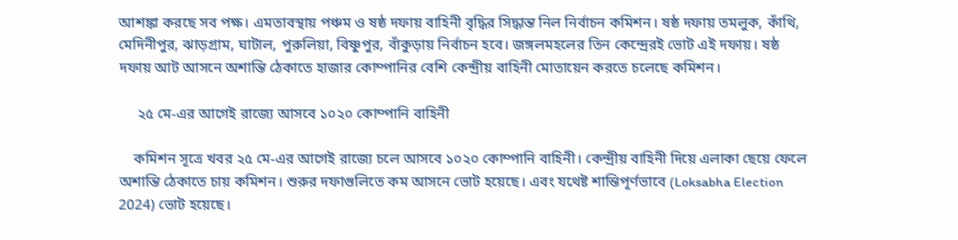আশঙ্কা করছে সব পক্ষ। এমতাবস্থায় পঞ্চম ও ষষ্ঠ দফায় বাহিনী বৃদ্ধির সিদ্ধান্ত নিল নির্বাচন কমিশন। ষষ্ঠ দফায় তমলুক, কাঁথি, মেদিনীপুর, ঝাড়গ্রাম, ঘাটাল, পুরুলিয়া, বিষ্ণুপুর, বাঁকুড়ায় নির্বাচন হবে। জঙ্গলমহলের তিন কেন্দ্রেরই ভোট এই দফায়। ষষ্ঠ দফায় আট আসনে অশান্তি ঠেকাতে হাজার কোম্পানির বেশি কেন্দ্রীয় বাহিনী মোতায়েন করতে চলেছে কমিশন।

     ২৫ মে-এর আগেই রাজ্যে আসবে ১০২০ কোম্পানি বাহিনী

    কমিশন সূত্রে খবর ২৫ মে-এর আগেই রাজ্যে চলে আসবে ১০২০ কোম্পানি বাহিনী। কেন্দ্রীয় বাহিনী দিয়ে এলাকা ছেয়ে ফেলে অশান্তি ঠেকাতে চায় কমিশন। শুরুর দফাগুলিতে কম আসনে ভোট হয়েছে। এবং যথেষ্ট শান্তিপূর্ণভাবে (Loksabha Election 2024) ভোট হয়েছে।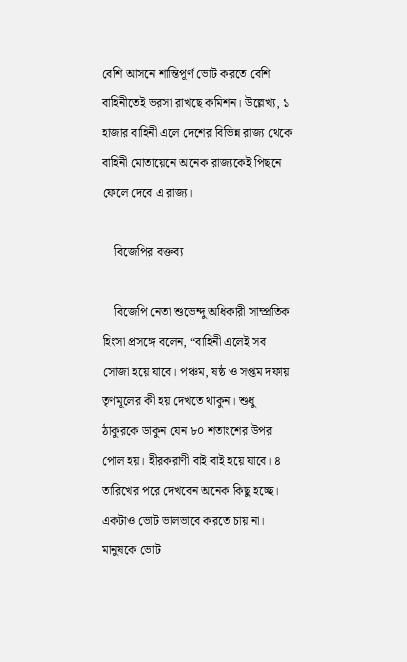বেশি আসনে শান্তিপূর্ণ ভোট করতে বেশি বাহিনীতেই ভরসা রাখছে কমিশন। উল্লেখ্য, ১ হাজার বাহিনী এলে দেশের বিভিন্ন রাজ্য থেকে বাহিনী মোতায়েনে অনেক রাজ্যকেই পিছনে ফেলে দেবে এ রাজ্য।

    বিজেপির বক্তব্য

    বিজেপি নেতা শুভেন্দু অধিকারী সাম্প্রতিক হিংসা প্রসঙ্গে বলেন, “বাহিনী এলেই সব সোজা হয়ে যাবে। পঞ্চম, ষষ্ঠ ও সপ্তম দফায় তৃণমূলের কী হয় দেখতে থাকুন। শুধু ঠাকুরকে ডাকুন যেন ৮০ শতাংশের উপর পোল হয়। হীরকরাণী বাই বাই হয়ে যাবে। ৪ তারিখের পরে দেখবেন অনেক কিছু হচ্ছে। একটাও ভোট ভালভাবে করতে চায় না। মানুষকে ভোট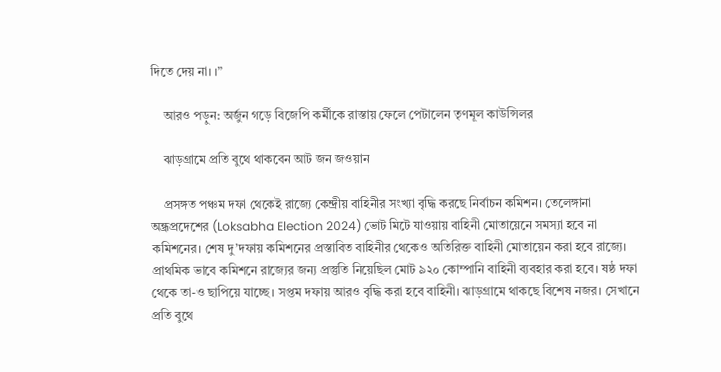দিতে দেয় না। ।”

    আরও পড়ুন: অর্জুন গড়ে বিজেপি কর্মীকে রাস্তায় ফেলে পেটালেন তৃণমূল কাউন্সিলর

    ঝাড়গ্রামে প্রতি বুথে থাকবেন আট জন জওয়ান

    প্রসঙ্গত পঞ্চম দফা থেকেই রাজ্যে কেন্দ্রীয় বাহিনীর সংখ্যা বৃদ্ধি করছে নির্বাচন কমিশন। তেলেঙ্গানা অন্ধ্রপ্রদেশের (Loksabha Election 2024) ভোট মিটে যাওয়ায় বাহিনী মোতায়েনে সমস্যা হবে না কমিশনের। শেষ দু’দফায় কমিশনের প্রস্তাবিত বাহিনীর থেকেও অতিরিক্ত বাহিনী মোতায়েন করা হবে রাজ্যে। প্রাথমিক ভাবে কমিশনে রাজ্যের জন্য প্রস্তুতি নিয়েছিল মোট ৯২০ কোম্পানি বাহিনী ব্যবহার করা হবে। ষষ্ঠ দফা থেকে তা-ও ছাপিয়ে যাচ্ছে। সপ্তম দফায় আরও বৃদ্ধি করা হবে বাহিনী। ঝাড়গ্রামে থাকছে বিশেষ নজর। সেখানে প্রতি বুথে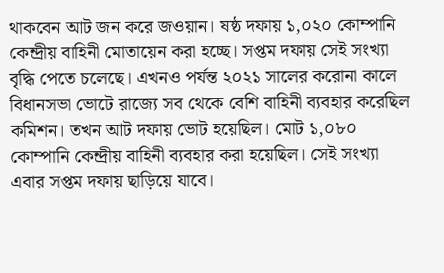থাকবেন আট জন করে জওয়ান। ষষ্ঠ দফায় ১,০২০ কোম্পানি কেন্দ্রীয় বাহিনী মোতায়েন করা হচ্ছে। সপ্তম দফায় সেই সংখ্যা বৃদ্ধি পেতে চলেছে। এখনও পর্যন্ত ২০২১ সালের করোনা কালে বিধানসভা ভোটে রাজ্যে সব থেকে বেশি বাহিনী ব্যবহার করেছিল কমিশন। তখন আট দফায় ভোট হয়েছিল। মোট ১,০৮০ কোম্পানি কেন্দ্রীয় বাহিনী ব্যবহার করা হয়েছিল। সেই সংখ্যা এবার সপ্তম দফায় ছাড়িয়ে যাবে।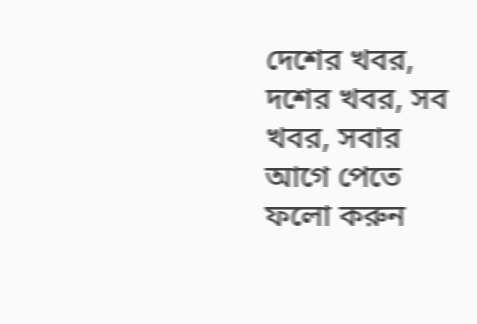দেশের খবর, দশের খবর, সব খবর, সবার আগে পেতে ফলো করুন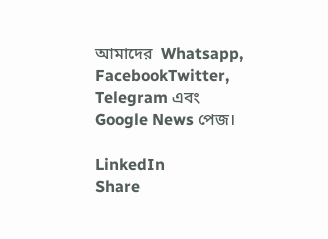আমাদের  Whatsapp, FacebookTwitter, Telegram এবং Google News পেজ।

LinkedIn
Share